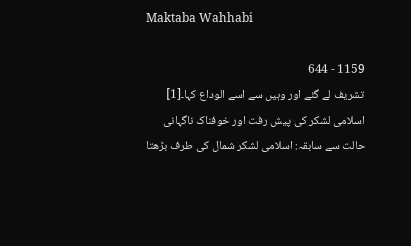Maktaba Wahhabi

1159 - 644
تشریف لے گئے اور وہیں سے اسے الوداع کہا۔[1] اسلامی لشکر کی پیش رفت اور خوفناک ناگہانی حالت سے سابقہ: اسلامی لشکر شمال کی طرف بڑھتا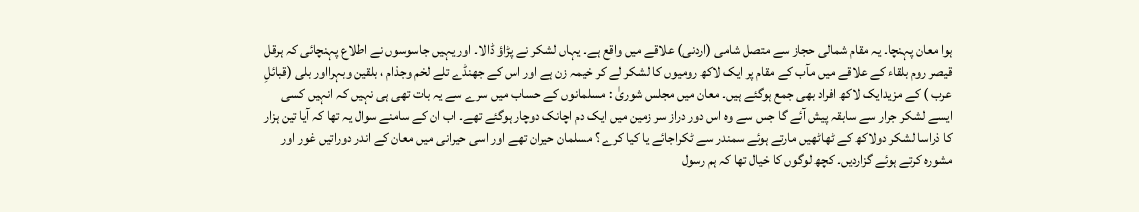ہوا معان پہنچا۔ یہ مقام شمالی حجاز سے متصل شامی (اردنی) علاقے میں واقع ہے۔ یہاں لشکر نے پڑاؤ ڈالا۔ اور یہیں جاسوسوں نے اطلاع پہنچائی کہ ہرقل قیصر روم بلقاء کے علاقے میں مآب کے مقام پر ایک لاکھ رومیوں کا لشکر لے کر خیمہ زن ہے اور اس کے جھنڈے تلے لخم وجذام ، بلقین وبہرااور بلی (قبائلِ عرب ) کے مزیدایک لاکھ افراد بھی جمع ہوگئے ہیں۔ معان میں مجلس شوریٰ : مسلمانوں کے حساب میں سرے سے یہ بات تھی ہی نہیں کہ انہیں کسی ایسے لشکر جرار سے سابقہ پیش آئے گا جس سے وہ اس دور دراز سر زمین میں ایک دم اچانک دوچار ہوگئے تھے۔ اب ان کے سامنے سوال یہ تھا کہ آیا تین ہزار کا ذراسا لشکر دولاکھ کے ٹھاٹھیں مارتے ہوئے سمندر سے ٹکراجائے یا کیا کرے ؟ مسلمان حیران تھے اور اسی حیرانی میں معان کے اندر دوراتیں غور اور مشورہ کرتے ہوئے گزاردیں۔ کچھ لوگوں کا خیال تھا کہ ہم رسول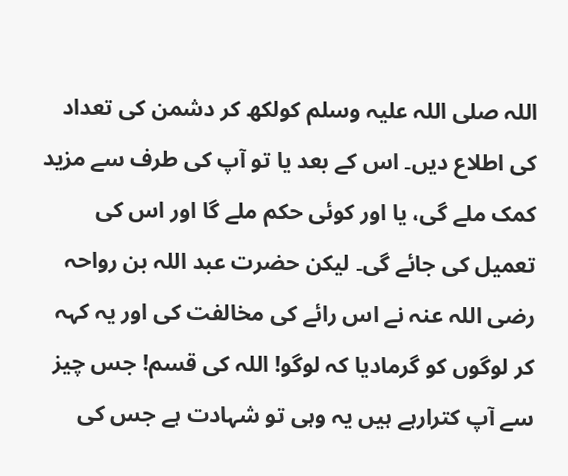اللہ صلی اللہ علیہ وسلم کولکھ کر دشمن کی تعداد کی اطلاع دیں۔ اس کے بعد یا تو آپ کی طرف سے مزید کمک ملے گی، یا اور کوئی حکم ملے گا اور اس کی تعمیل کی جائے گی۔ لیکن حضرت عبد اللہ بن رواحہ رضی اللہ عنہ نے اس رائے کی مخالفت کی اور یہ کہہ کر لوگوں کو گرمادیا کہ لوگو! اللہ کی قسم! جس چیز سے آپ کترارہے ہیں یہ وہی تو شہادت ہے جس کی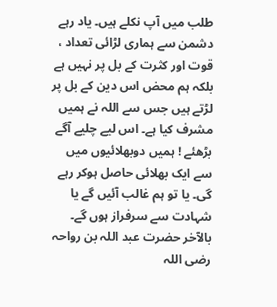طلب میں آپ نکلے ہیں۔ یاد رہے دشمن سے ہماری لڑائی تعداد ، قوت اور کثرت کے بل پر نہیں ہے بلکہ ہم محض اس دین کے بل پر لڑتے ہیں جس سے اللہ نے ہمیں مشرف کیا ہے۔ اس لیے چلیے آگے بڑھئے ! ہمیں دوبھلائیوں میں سے ایک بھلائی حاصل ہوکر رہے گی۔ یا تو ہم غالب آئیں گے یا شہادت سے سرفراز ہوں گے۔ بالآخر حضرت عبد اللہ بن رواحہ رضی اللہ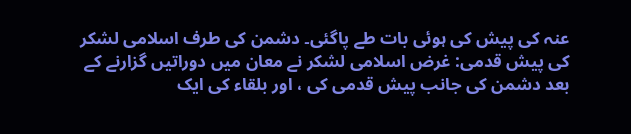عنہ کی پیش کی ہوئی بات طے پاگئی۔ دشمن کی طرف اسلامی لشکر کی پیش قدمی: غرض اسلامی لشکر نے معان میں دوراتیں گزارنے کے بعد دشمن کی جانب پیش قدمی کی ، اور بلقاء کی ایک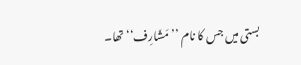بستی میں جس کا نام ’’مَشَارِف‘‘ تھا۔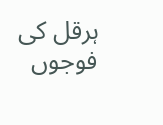ہرقل کی فوجوں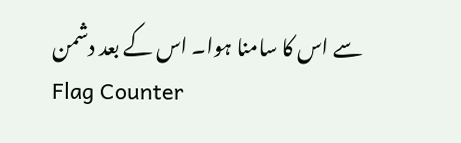سے اس کا سامنا ہوا۔ اس کے بعد دشمن
Flag Counter